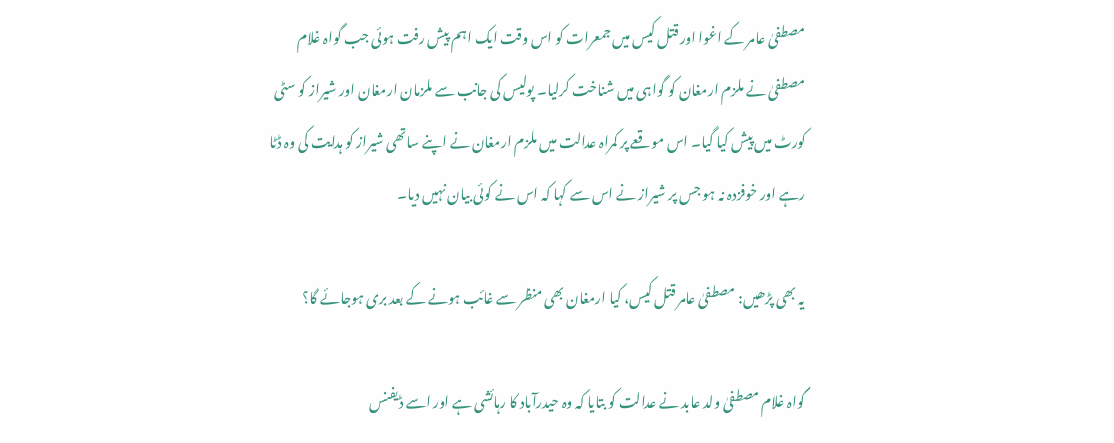مصطفیٰ عامر کے اغوا اور قتل کیس میں جمعرات کو اس وقت ایک اہم پیش رفت ہوئی جب گواہ غلام مصطفیٰ نے ملزم ارمغان کو گواہی میں شناخت کرلیا۔ پولیس کی جانب سے ملزمان ارمغان اور شیراز کو سٹی کورٹ میں پیش کیا گیا۔ اس موقعے پر کمراہ عدالت میں ملزم ارمغان نے اپنے ساتھی شیراز کو ہدایت کی وہ ڈٹا رہے اور خوفزدہ نہ ہو جس پر شیراز نے اس سے کہا کہ اس نے کوئی بیان نہیں دیا۔

یہ بھی پڑھیں: مصطفیٰ عامر قتل کیس، کیا ارمغان بھی منظر سے غائب ہونے کے بعد بری ہوجائے گا؟

گواہ غلام مصطفیٰ ولد عابد نے عدالت کو بتایا کہ وہ حیدرآباد کا رہائشی ہے اور اسے ڈیفنس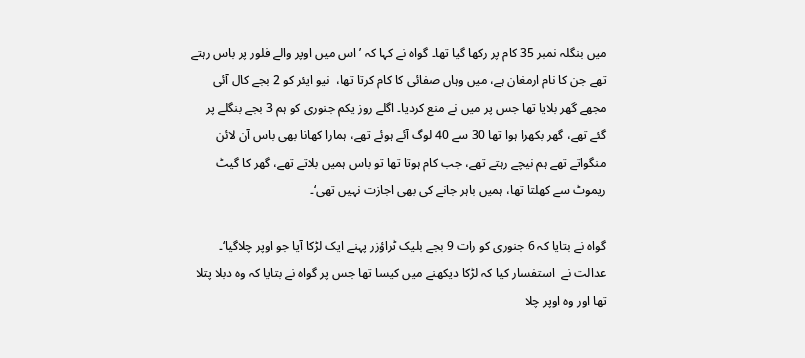میں بنگلہ نمبر 35 کام پر رکھا گیا تھا۔ گواہ نے کہا کہ ’اس میں اوپر والے فلور پر باس رہتے تھے جن کا نام ارمغان ہے، میں وہاں صفائی کا کام کرتا تھا،  نیو ایئر کو 2 بجے کال آئی مجھے گھر بلایا تھا جس پر میں نے منع کردیا۔ اگلے روز یکم جنوری کو ہم 3 بجے بنگلے پر گئے تھے، گھر بکھرا ہوا تھا 30 سے 40 لوگ آئے ہوئے تھے، ہمارا کھانا بھی باس آن لائن منگواتے تھے ہم نیچے رہتے تھے، جب کام ہوتا تھا تو باس ہمیں بلاتے تھے، گھر کا گیٹ ریموٹ سے کھلتا تھا، ہمیں باہر جانے کی بھی اجازت نہیں تھی‘۔

گواہ نے بتایا کہ 6 جنوری کو رات 9 بجے بلیک ٹراؤزر پہنے ایک لڑکا آیا جو اوپر چلاگیا‘۔ عدالت نے  استفسار کیا کہ لڑکا دیکھنے میں کیسا تھا جس پر گواہ نے بتایا کہ وہ دبلا پتلا تھا اور وہ اوپر چلا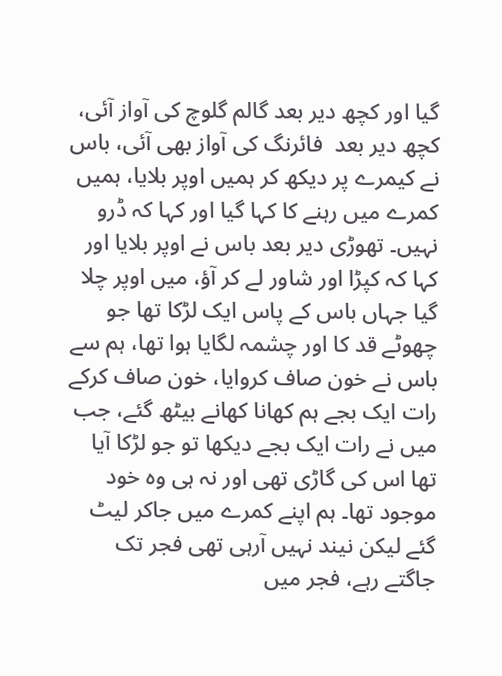گیا اور کچھ دیر بعد گالم گلوچ کی آواز آئی، کچھ دیر بعد  فائرنگ کی آواز بھی آئی، باس نے کیمرے پر دیکھ کر ہمیں اوپر بلایا، ہمیں کمرے میں رہنے کا کہا گیا اور کہا کہ ڈرو نہیں۔ تھوڑی دیر بعد باس نے اوپر بلایا اور کہا کہ کپڑا اور شاور لے کر آؤ، میں اوپر چلا گیا جہاں باس کے پاس ایک لڑکا تھا جو چھوٹے قد کا اور چشمہ لگایا ہوا تھا، ہم سے باس نے خون صاف کروایا، خون صاف کرکے رات ایک بجے ہم کھانا کھانے بیٹھ گئے، جب میں نے رات ایک بجے دیکھا تو جو لڑکا آیا تھا اس کی گاڑی تھی اور نہ ہی وہ خود موجود تھا۔ ہم اپنے کمرے میں جاکر لیٹ گئے لیکن نیند نہیں آرہی تھی فجر تک جاگتے رہے، فجر میں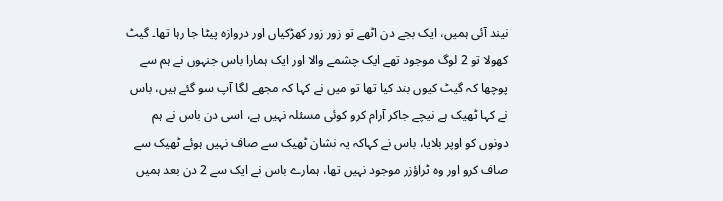نیند آئی ہمیں، ایک بجے دن اٹھے تو زور زور کھڑکیاں اور دروازہ پیٹا جا رہا تھا۔ گیٹ کھولا تو 2 لوگ موجود تھے ایک چشمے والا اور ایک ہمارا باس جنہوں نے ہم سے پوچھا کہ گیٹ کیوں بند کیا تھا تو میں نے کہا کہ مجھے لگا آپ سو گئے ہیں، باس نے کہا ٹھیک ہے نیچے جاکر آرام کرو کوئی مسئلہ نہیں ہے، اسی دن باس نے ہم دونوں کو اوپر بلایا، باس نے کہاکہ یہ نشان ٹھیک سے صاف نہیں ہوئے ٹھیک سے صاف کرو اور وہ ٹراؤزر موجود نہیں تھا، ہمارے باس نے ایک سے 2 دن بعد ہمیں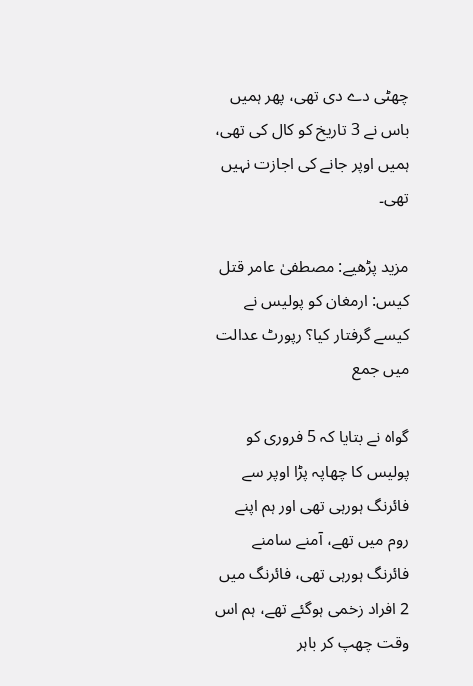چھٹی دے دی تھی، پھر ہمیں باس نے 3 تاریخ کو کال کی تھی، ہمیں اوپر جانے کی اجازت نہیں تھی۔

مزید پڑھیے: مصطفیٰ عامر قتل کیس: ارمغان کو پولیس نے کیسے گرفتار کیا؟ رپورٹ عدالت میں جمع

گواہ نے بتایا کہ 5 فروری کو پولیس کا چھاپہ پڑا اوپر سے فائرنگ ہورہی تھی اور ہم اپنے روم میں تھے، آمنے سامنے فائرنگ ہورہی تھی، فائرنگ میں 2 افراد زخمی ہوگئے تھے، ہم اس وقت چھپ کر باہر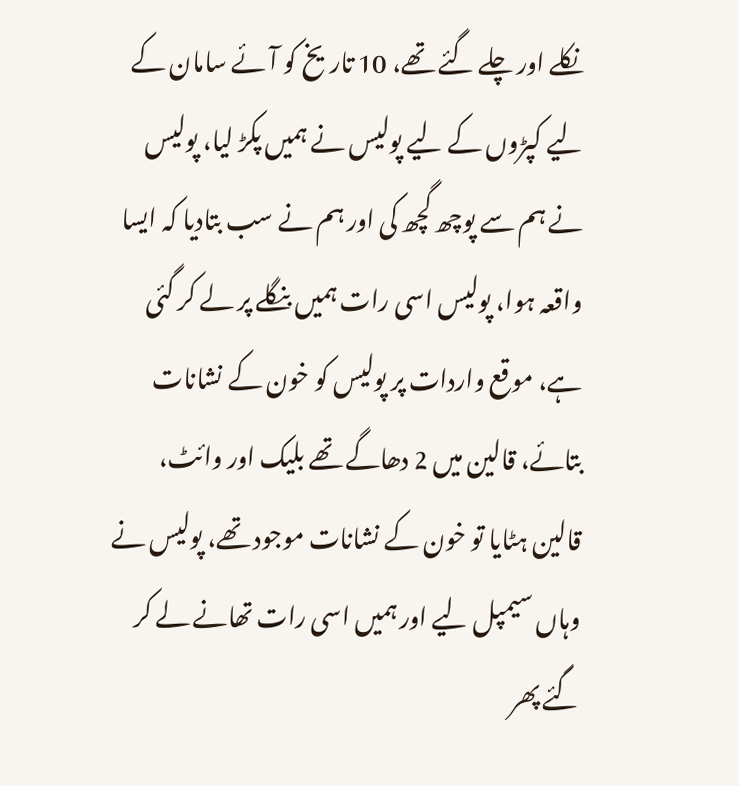نکلے اور چلے گئے تھے، 10 تاریخ کو آئے سامان کے لیے کپڑوں کے لیے پولیس نے ہمیں پکڑ لیا، پولیس نے ہم سے پوچھ گچھ کی اور ہم نے سب بتادیا کہ ایسا واقعہ ہوا، پولیس اسی رات ہمیں بنگلے پر لے کر گئی ہے، موقع واردات پر پولیس کو خون کے نشانات بتائے، قالین میں 2 دھاگے تھے بلیک اور وائٹ، قالین ہٹایا تو خون کے نشانات موجود تھے، پولیس نے وہاں سیمپل لیے اور ہمیں اسی رات تھانے لے کر گئے پھر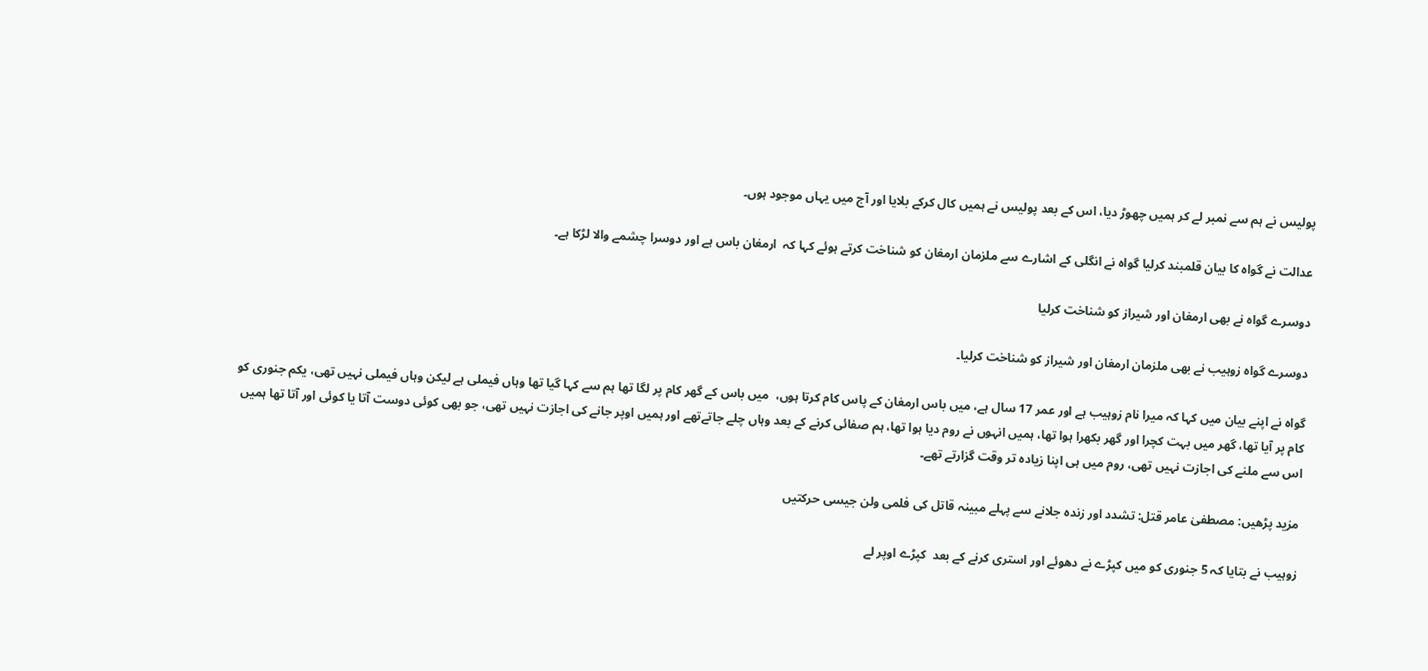پولیس نے ہم سے نمبر لے کر ہمیں چھوڑ دیا، اس کے بعد پولیس نے ہمیں کال کرکے بلایا اور آج میں یہاں موجود ہوں۔

عدالت نے گواہ کا بیان قلمبند کرلیا گواہ نے انگلی کے اشارے سے ملزمان ارمغان کو شناخت کرتے ہوئے کہا کہ  ارمغان باس ہے اور دوسرا چشمے والا لڑکا ہے۔

دوسرے گواہ نے بھی ارمغان اور شیراز کو شناخت کرلیا

دوسرے گواہ زوہیب نے بھی ملزمان ارمغان اور شیراز کو شناخت کرلیا۔

گواہ نے اپنے بیان میں کہا کہ میرا نام زوہیب ہے اور عمر 17 سال ہے، میں باس ارمغان کے پاس کام کرتا ہوں،  میں باس کے گھر کام پر لگا تھا ہم سے کہا گیا تھا وہاں فیملی ہے لیکن وہاں فیملی نہیں تھی، یکم جنوری کو کام پر آیا تھا، گھر میں بہت کچرا اور گھر بکھرا ہوا تھا، ہمیں انہوں نے روم دیا ہوا تھا، ہم صفائی کرنے کے بعد وہاں چلے جاتےتھے اور ہمیں اوپر جانے کی اجازت نہیں تھی، جو بھی کوئی دوست آتا یا کوئی اور آتا تھا ہمیں اس سے ملنے کی اجازت نہیں تھی، روم میں ہی اپنا زیادہ تر وقت گزارتے تھے۔

مزید پڑھیں: مصطفیٰ عامر قتل: تشدد اور زندہ جلانے سے پہلے مبینہ قاتل کی فلمی ولن جیسی حرکتیں

زوہیب نے بتایا کہ 5 جنوری کو میں کپڑے نے دھوئے اور استری کرنے کے بعد  کپڑے اوپر لے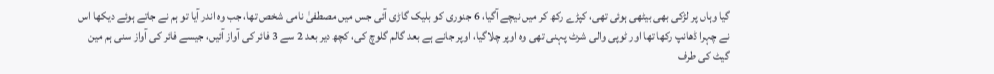گیا وہاں پر لڑکی بھی بیٹھی ہوئی تھی، کپڑے رکھ کر میں نیچے آگیا، 6 جنوری کو بلیک گاڑی آئی جس میں مصطفیٰ نامی شخص تھا، جب وہ اندر آیا تو ہم نے جاتے ہوئے دیکھا اس نے چہرا ڈھانپ رکھا تھا اور ٹوپی والی شرٹ پہنی تھی وہ اوپر چلاگیا، اوپر جانے ہے بعد گالم گلوچ کی، کچھ دیر بعد 2 سے 3 فائر کی آواز آئیں، جیسے فائر کی آواز سنی ہم مین گیٹ کی طرف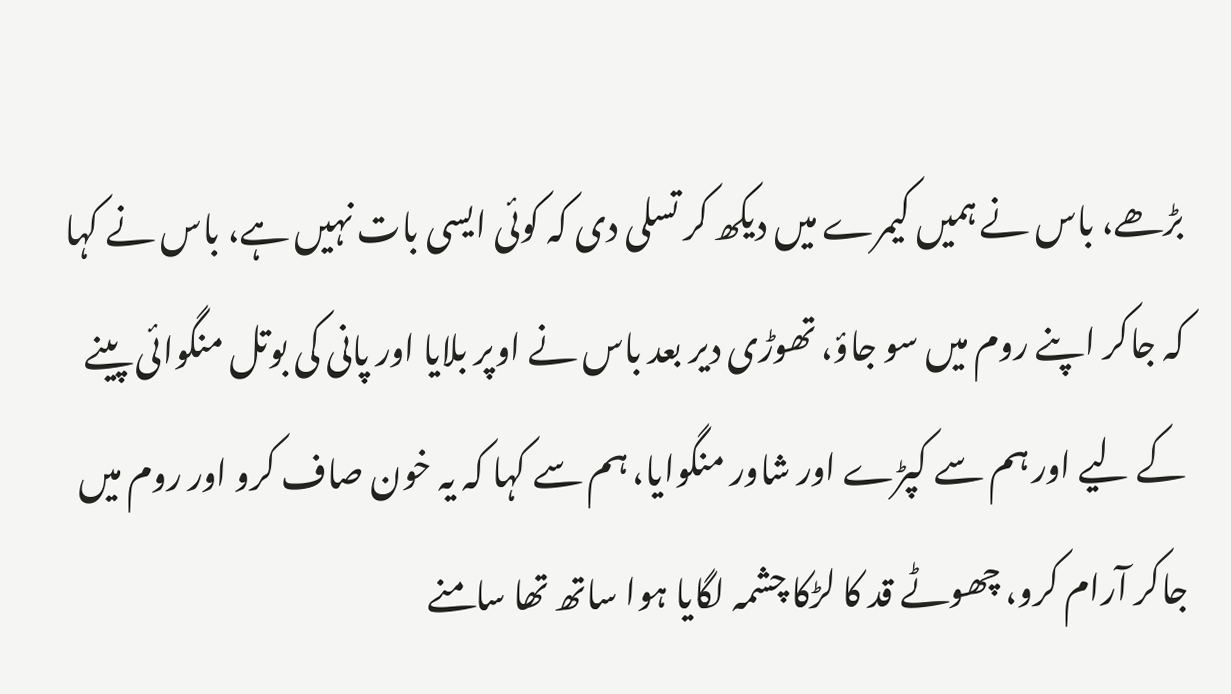بڑھے، باس نے ہمیں کیمرے میں دیکھ کر تسلی دی کہ کوئی ایسی بات نہیں ہے، باس نے کہا کہ جاکر اپنے روم میں سو جاؤ، تھوڑی دیر بعد باس نے اوپر بلایا اور پانی کی بوتل منگوائی پینے کے لیے اور ہم سے کپڑے اور شاور منگوایا، ہم سے کہا کہ یہ خون صاف کرو اور روم میں جاکر آرام کرو، چھوٹے قد کا لڑکا چشمہ لگایا ہوا ساتھ تھا سامنے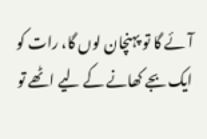آئے گا تو پہنچان لوں گا، رات کو ایک بجے کھانے کے لیے اٹھے تو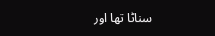سناٹا تھا اور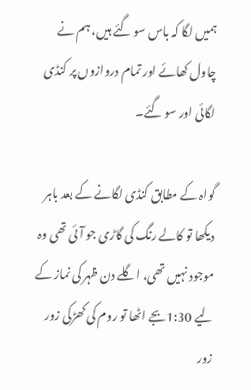ہمیں لگا کہ باس سو گئے ہیں، ہم نے چاول کھائے اور تمام دروازوں پر کنڈی لگائی اور سو گئے۔

گواہ کے مطابق کنڈی لگانے کے بعد باہر دیکھا تو کالے رنگ کی گاڑی جو آئی تھی وہ موجود نہیں تھی، اگلے دن ظہر کی نماز کے لیے 1:30بجے اٹھا تو روم کی کھڑکی زور زور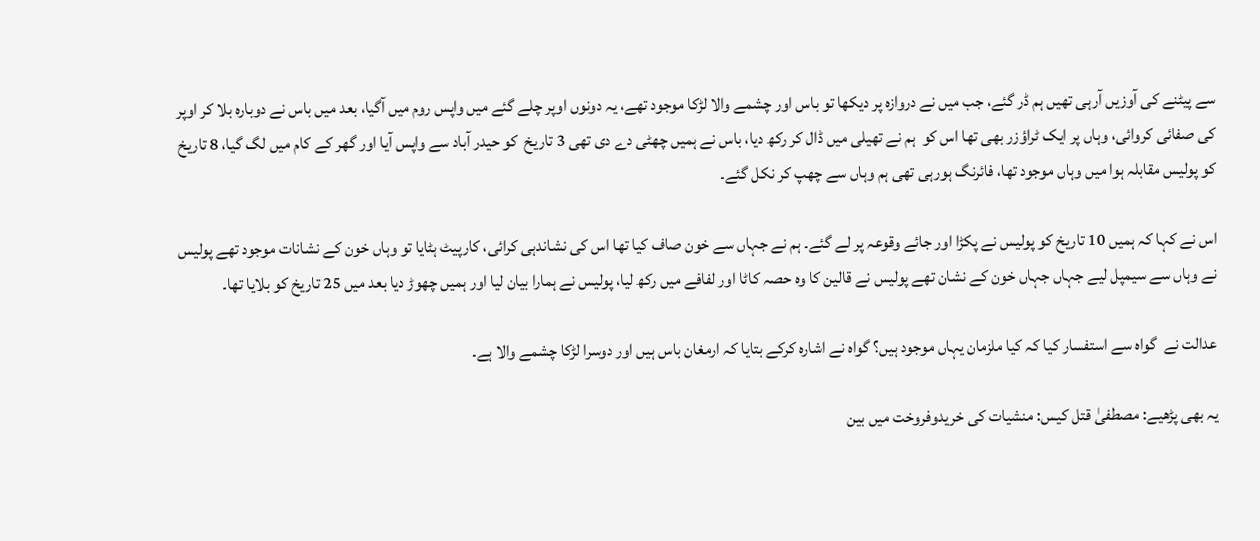سے پیٹنے کی آوزیں آرہی تھیں ہم ڈر گئے، جب میں نے دروازہ پر دیکھا تو باس اور چشمے والا لڑکا موجود تھے، یہ دونوں اوپر چلے گئے میں واپس روم میں آگیا، بعد میں باس نے دوبارہ بلا کر اوپر کی صفائی کروائی، وہاں پر ایک ٹراؤزر بھی تھا اس کو  ہم نے تھیلی میں ڈال کر رکھ دیا، باس نے ہمیں چھٹی دے دی تھی 3 تاریخ  کو حیدر آباد سے واپس آیا اور گھر کے کام میں لگ گیا، 8 تاریخ کو پولیس مقابلہ ہوا میں وہاں موجود تھا، فائرنگ ہورہی تھی ہم وہاں سے چھپ کر نکل گئے۔

اس نے کہا کہ ہمیں 10 تاریخ کو پولیس نے پکڑا اور جائے وقوعہ پر لے گئے۔ ہم نے جہاں سے خون صاف کیا تھا اس کی نشاندہی کرائی، کارپیٹ ہٹایا تو وہاں خون کے نشانات موجود تھے پولیس نے وہاں سے سیمپل لیے جہاں جہاں خون کے نشان تھے پولیس نے قالین کا وہ حصہ کاٹا اور لفافے میں رکھ لیا، پولیس نے ہمارا بیان لیا اور ہمیں چھوڑ دیا بعد میں 25 تاریخ کو بلایا تھا۔

عدالت نے  گواہ سے استفسار کیا کہ کیا ملزمان یہاں موجود ہیں؟ گواہ نے اشارہ کرکے بتایا کہ ارمغان باس ہیں اور دوسرا لڑکا چشمے والا ہے۔

یہ بھی پڑھیے: مصطفیٰ قتل کیس: منشیات کی خریدوفروخت میں بین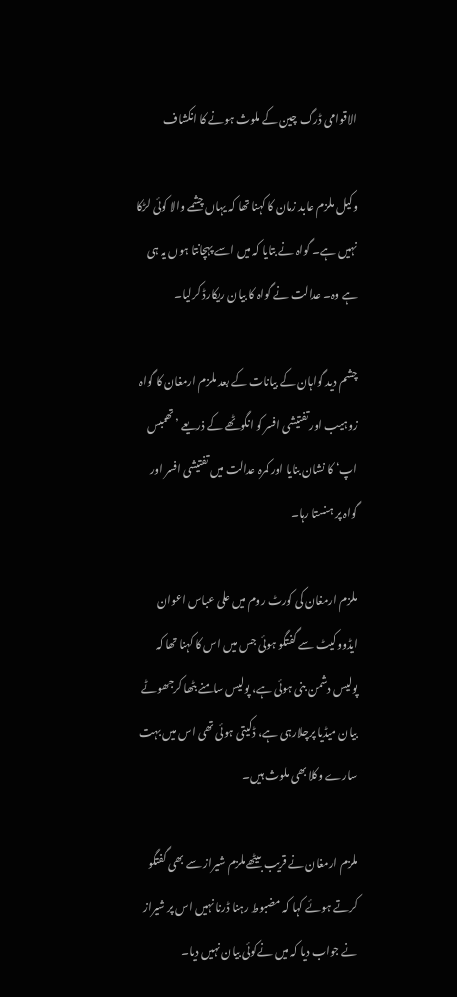الاقوامی ڈرگ چین کے ملوث ہونے کا انکشاف

وکیل ملزم عابد زمان کا کہنا تھا کہ یہاں چشمے والا کوئی لڑکا نہیں ہے۔ گواہ نے بتایا کہ میں اسے پہچانتا ہوں یہ ہی ہے وہ۔ عدالت نے گواہ کا بیان ریکارڈ کرلیا۔

چشم دید گواہان کے بیانات کے بعد ملزم ارمغان کا گواہ زوہیب اور تفتیشی افسر کو انگوٹھے کے ذریعے ’تھمبس اپ‘ کا نشان بنایا اور کمرہ عدالت میں تفتیشی افسر اور گواہ پر ہنستا رہا۔

ملزم ارمغان کی کورٹ روم میں علی عباس اعوان ایڈووکیٹ سے گفتگو ہوئی جس میں اس کا کہنا تھا کہ پولیس دشمن بنی ہوئی ہے، پولیس سامنے بٹھا کرجھوٹے بیان میڈیا پرچلارہی ہے، ڈکیتی ہوئی تھی اس میں بہت سارے وکلا بھی ملوث ہیں۔

ملزم ارمغان نے قریب بیٹھےملزم شیراز سے بھی گفتگو کرتے ہوئے کہا کہ مضبوط رہنا ڈرنا نہیں اس پر شیراز نے جواب دیا کہ میں نےکوئی بیان نہیں دیا۔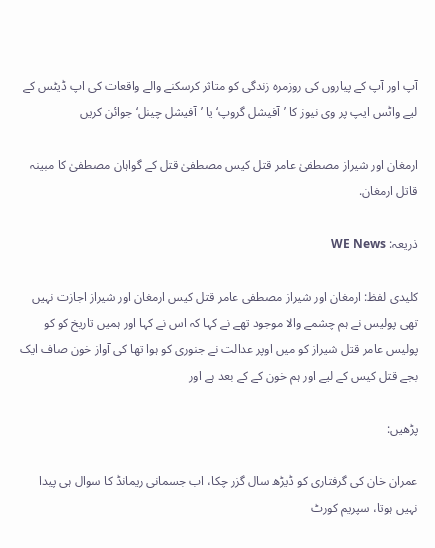آپ اور آپ کے پیاروں کی روزمرہ زندگی کو متاثر کرسکنے والے واقعات کی اپ ڈیٹس کے لیے واٹس ایپ پر وی نیوز کا ’آفیشل گروپ‘ یا ’آفیشل چینل‘ جوائن کریں

ارمغان اور شیراز مصطفیٰ عامر قتل کیس مصطفیٰ قتل کے گواہان مصطفیٰ کا مبینہ قاتل ارمغان.

ذریعہ: WE News

کلیدی لفظ: ارمغان اور شیراز مصطفی عامر قتل کیس ارمغان اور شیراز اجازت نہیں تھی پولیس نے ہم چشمے والا موجود تھے نے کہا کہ اس نے کہا اور ہمیں تاریخ کو کو پولیس عامر قتل شیراز کو میں اوپر عدالت نے جنوری کو ہوا تھا کی آواز خون صاف ایک بجے قتل کیس کے لیے اور ہم خون کے کے بعد ہے اور

پڑھیں:

عمران خان کی گرفتاری کو ڈیڑھ سال گزر چکا، اب جسمانی ریمانڈ کا سوال ہی پیدا نہیں ہوتا، سپریم کورٹ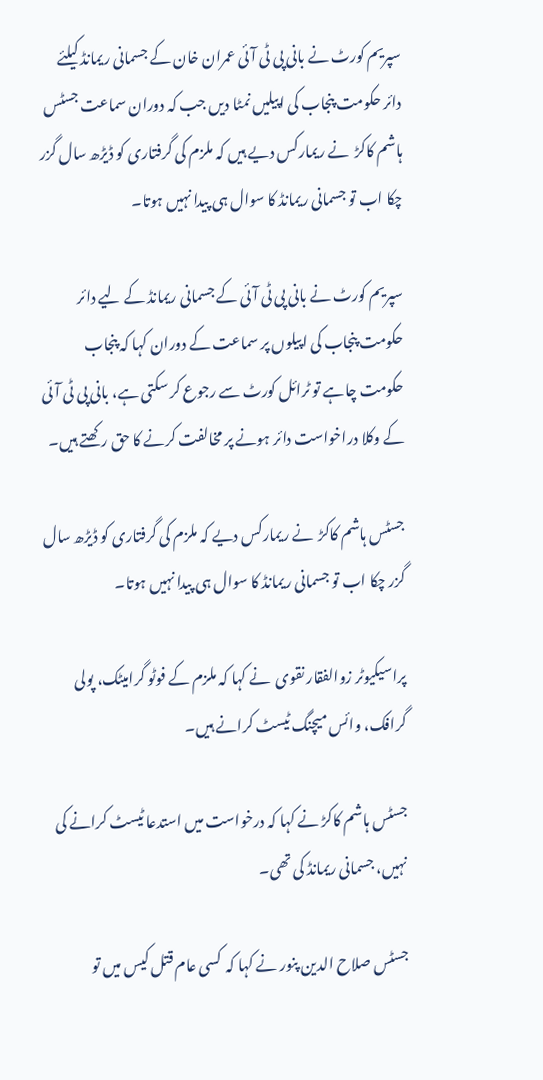سپریم کورٹ نے بانی پی ٹی آئی عمران خان کے جسمانی ریمانڈ کیلئے دائر حکومت پنجاب کی اپیلیں نمٹا دیں جب کہ دوران سماعت جسٹس ہاشم کاکڑ  نے ریمارکس دیے ہیں کہ ملزم کی گرفتاری کو ڈیڑھ سال گزر چکا اب تو جسمانی ریمانڈ کا سوال ہی پیدا نہیں ہوتا۔

سپریم کورٹ نے بانی پی ٹی آئی کے جسمانی ریمانڈ کے لیے دائر حکومت پنجاب کی اپیلوں پر سماعت کے دوران کہا کہ پنجاب حکومت چاہے تو ٹرائل کورٹ سے رجوع کر سکتی ہے، بانی پی ٹی آئی کے وکلا دراخواست دائر ہونے پر مخالفت کرنے کا حق رکھتے ہیں۔

جسٹس ہاشم کاکڑ  نے ریمارکس دیے کہ ملزم کی گرفتاری کو ڈیڑھ سال گزر چکا اب تو جسمانی ریمانڈ کا سوال ہی پیدا نہیں ہوتا۔

پراسیکیوٹر زوالفقار نقوی  نے کہا کہ ملزم کے فوٹو گرامیٹک، پولی گرافک، وائس میچنگ ٹیسٹ کرانے ہیں۔

جسٹس ہاشم کاکڑ نے کہا کہ درخواست میں استدعا ٹیسٹ کرانے کی نہیں، جسمانی ریمانڈ کی تھی۔

جسٹس صلاح الدین پنور نے کہا کہ  کسی عام قتل کیس میں تو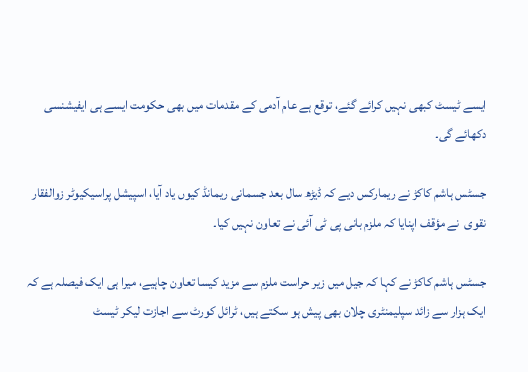ایسے ٹیسٹ کبھی نہیں کرائے گئے، توقع ہے عام آدمی کے مقدمات میں بھی حکومت ایسے ہی ایفیشنسی دکھائے گی۔

جسٹس ہاشم کاکڑ نے ریمارکس دیے کہ ڈیڑھ سال بعد جسمانی ریمانڈ کیوں یاد آیا، اسپیشل پراسیکیوٹر زوالفقار نقوی  نے مؤقف اپنایا کہ ملزم بانی پی ٹی آئی نے تعاون نہیں کیا۔

جسٹس ہاشم کاکڑ نے کہا کہ جیل میں زیر حراست ملزم سے مزید کیسا تعاون چاہیے، میرا ہی ایک فیصلہ ہے کہ ایک ہزار سے زائد سپلیمنٹری چلان بھی پیش ہو سکتے ہیں، ٹرائل کورٹ سے اجازت لیکر ٹیسٹ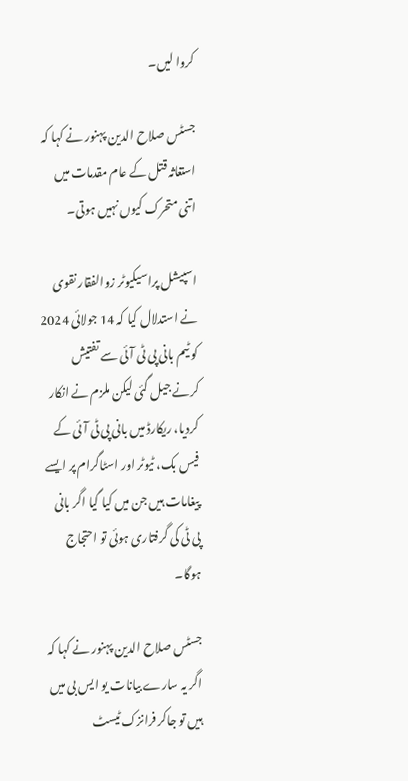کروا لیں۔

جسٹس صلاح الدین پہنور نے کہا کہ استغاثہ قتل کے عام مقدمات میں اتنی متحرک کیوں نہیں ہوتی۔

اسپیشل پراسیکیوٹر زوالفقار نقوی نے استدلال کیا کہ 14 جولائی 2024 کو ٹیم بانی پی ٹی آئی سے تفتیش کرنے جیل گئی لیکن ملزم نے انکار کردیا، ریکارڈ میں بانی پی ٹی آئی کے فیس بک، ٹیوٹر اور اسٹاگرام پر ایسے پیغامات ہیں جن میں کیا گیا اگر بانی پی ٹی کی گرفتاری ہوئی تو احتجاج ہوگا۔

جسٹس صلاح الدین پہنور نے کہا کہ  اگر یہ سارے بیانات یو ایس بی میں ہیں تو جاکر فرانزک ٹیسٹ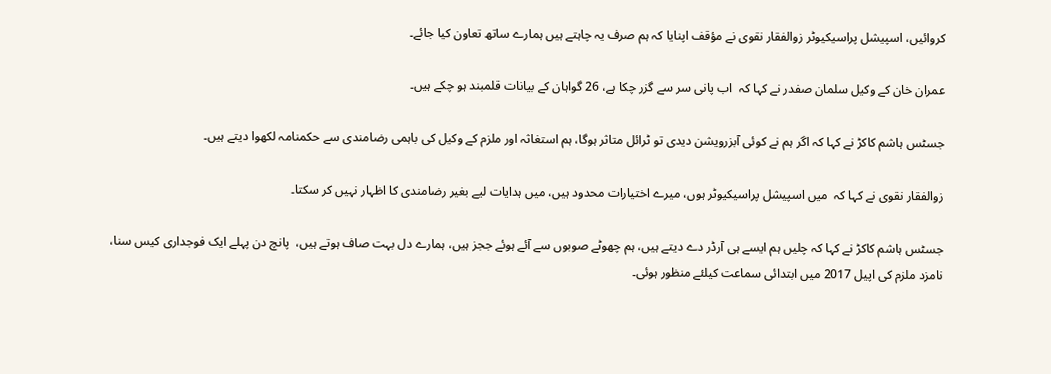کروائیں، اسپیشل پراسیکیوٹر زوالفقار نقوی نے مؤقف اپنایا کہ ہم صرف یہ چاہتے ہیں ہمارے ساتھ تعاون کیا جائے۔

عمران خان کے وکیل سلمان صفدر نے کہا کہ  اب پانی سر سے گزر چکا ہے، 26 گواہان کے بیانات قلمبند ہو چکے ہیں۔

جسٹس ہاشم کاکڑ نے کہا کہ اگر ہم نے کوئی آبزرویشن دیدی تو ٹرائل متاثر ہوگا، ہم استغاثہ اور ملزم کے وکیل کی باہمی رضامندی سے حکمنامہ لکھوا دیتے ہیں۔

زوالفقار نقوی نے کہا کہ  میں اسپیشل پراسیکیوٹر ہوں، میرے اختیارات محدود ہیں، میں ہدایات لیے بغیر رضامندی کا اظہار نہیں کر سکتا۔

جسٹس ہاشم کاکڑ نے کہا کہ چلیں ہم ایسے ہی آرڈر دے دیتے ہیں، ہم چھوٹے صوبوں سے آئے ہوئے ججز ہیں، ہمارے دل بہت صاف ہوتے ہیں،  پانچ دن پہلے ایک فوجداری کیس سنا،
نامزد ملزم کی اپیل 2017 میں ابتدائی سماعت کیلئے منظور ہوئی۔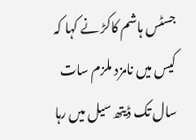جسٹس ہاشم کاکڑ نے کہا کہ کیس میں نامزد ملزم سات سال تک ڈیتھ سیل میں رہا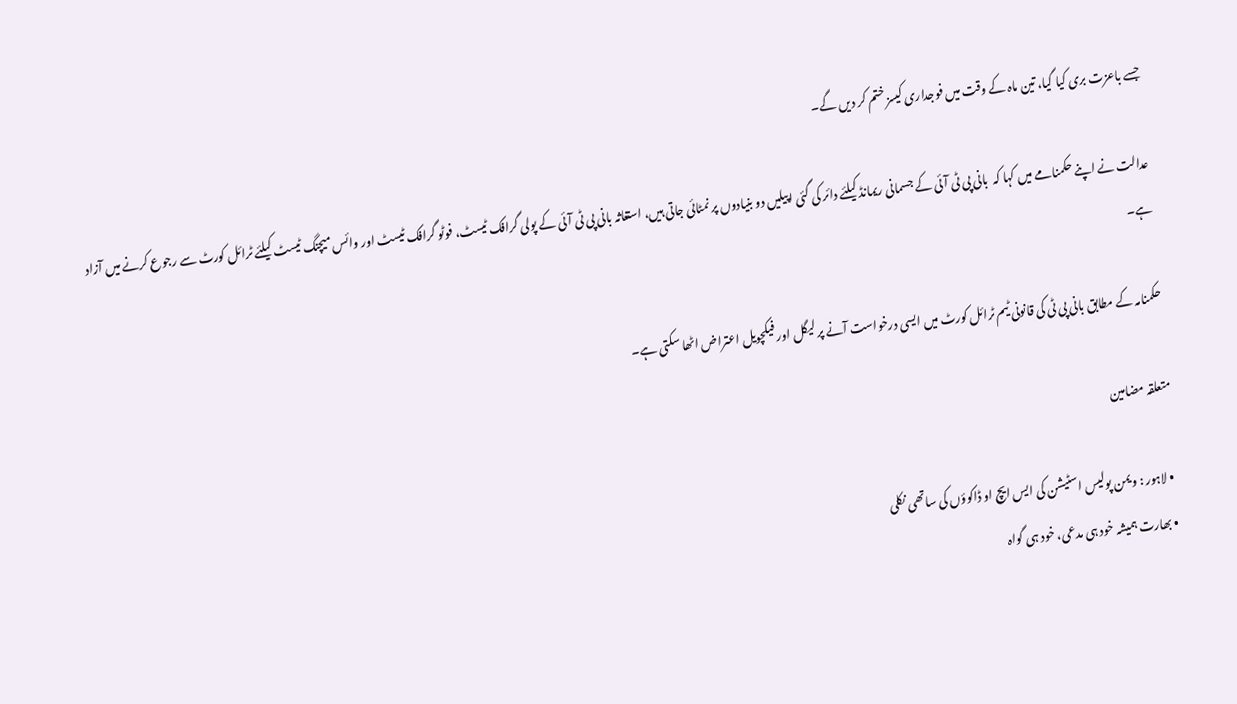جسے باعزت بری کیا گیا، تین ماہ کے وقت میں فوجداری کیسز ختم کر دیں گے۔

عدالت نے اپنے حکمنامے میں کہا کہ  بانی پی ٹی آئی کے جسمانی ریمانڈ کیلئے دائر کی گئی اپیلیں دو بنیادوں پر نمٹائی جاتی ہیں، استغاثہ بانی پی ٹی آئی کے پولی گرافک ٹیسٹ، فوٹو گرافک ٹیسٹ اور وائس میچنگ ٹیسٹ کیلئے ٹرائل کورٹ سے رجوع کرنے میں آزاد ہے۔

حکمنامہ کے مطابق بانی پی ٹی کی قانونی ٹیم ٹرائل کورٹ میں ایسی درخواست آنے پر لیگل اور فیکچویل اعتراض اٹھا سکتی ہے۔

متعلقہ مضامین

  • لاہور : ویمن پولیس اسٹیشن کی ایس ایچ او ڈاکوؤں کی ساتھی نکلی
  • بھارت ہمیشہ خود ہی مدعی، خود ہی گواہ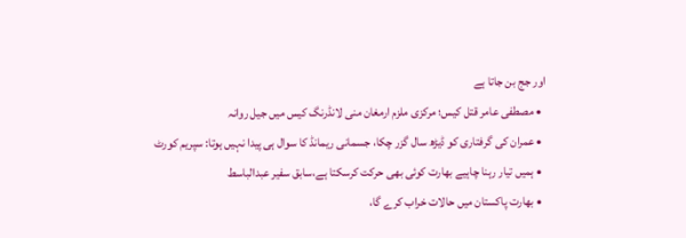اور جج بن جاتا ہے
  • مصطفی عامر قتل کیس؛ مرکزی ملزم ارمغان منی لانڈرنگ کیس میں جیل روانہ
  • عمران کی گرفتاری کو ڈیڑھ سال گزر چکا، جسمانی ریمانڈ کا سوال ہی پیدا نہیں ہوتا: سپریم کورٹ
  • ہمیں تیار رہنا چاہیے بھارت کوئی بھی حرکت کرسکتا ہے،سابق سفیر عبدالباسط
  • بھارت پاکستان میں حالات خراب کرے گا،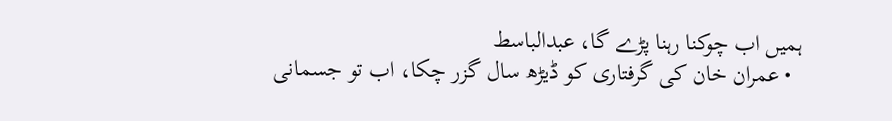ہمیں اب چوکنا رہنا پڑے گا، عبدالباسط
  • عمران خان کی گرفتاری کو ڈیڑھ سال گزر چکا، اب تو جسمانی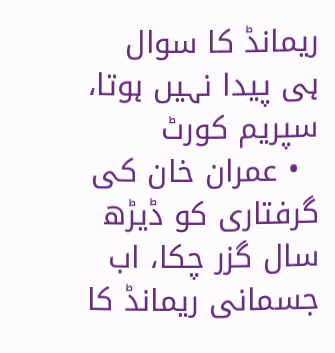ریمانڈ کا سوال ہی پیدا نہیں ہوتا، سپریم کورٹ
  • عمران خان کی گرفتاری کو ڈیڑھ سال گزر چکا، اب جسمانی ریمانڈ کا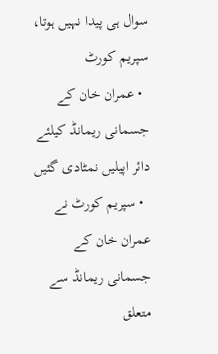سوال ہی پیدا نہیں ہوتا، سپریم کورٹ
  • عمران خان کے جسمانی ریمانڈ کیلئے دائر اپیلیں نمٹادی گئیں
  • سپریم کورٹ نے عمران خان کے جسمانی ریمانڈ سے متعلق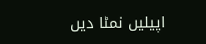اپیلیں نمٹا دیں